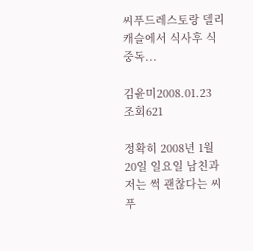씨푸드레스토랑 델리캐슬에서 식사후 식중독...

김윤미2008.01.23
조회621

정확히 2008년 1월 20일 일요일 남친과 저는 썩 괜찮다는 씨푸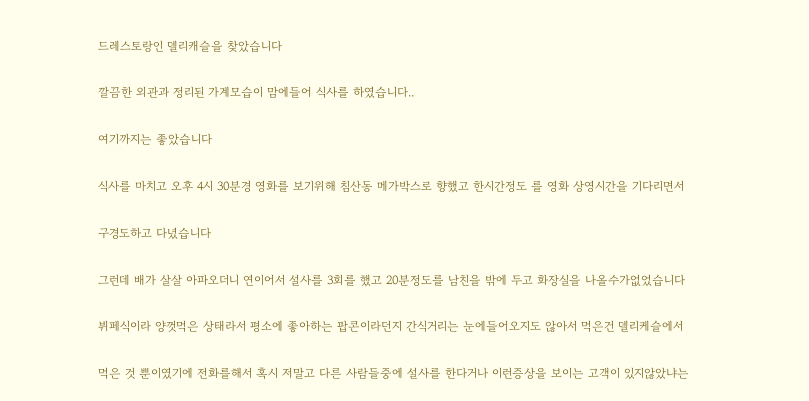드레스토랑인 델리캐슬을 찾았습니다

깔끔한 외관과 정리된 가계모습이 맘에들어 식사를 하였습니다..

여기까지는 좋았습니다

식사를 마치고 오후 4시 30분경 영화를 보기위해 침산동 메가박스로 향했고 한시간정도 를 영화 상영시간을 기다리면서

구경도하고 다녔습니다

그런데 배가 살살 아파오더니 연이어서 설사를 3회를 했고 20분정도를 남친을 밖에 두고 화장실을 나올수가없었습니다

뷔페식이라 양껏먹은 상태라서 평소에 좋아하는 팝콘이라던지 간식거리는 눈에들어오지도 않아서 먹은건 델리케슬에서

먹은 것 뿐이였기에 전화를해서 혹시 저말고 다른 사람들중에 설사를 한다거나 이런증상을 보이는 고객이 있지않았냐는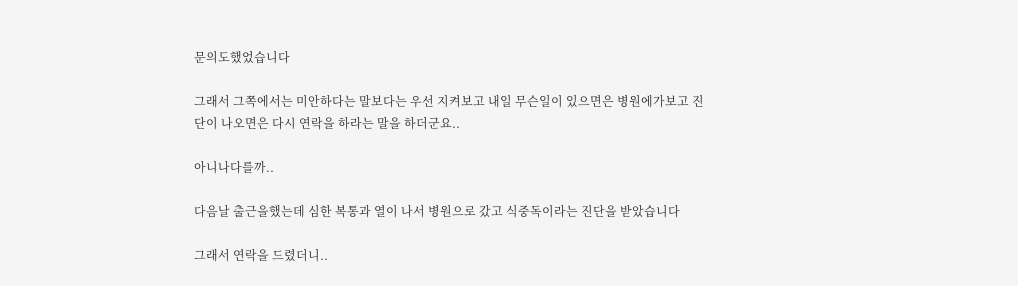문의도했었습니다

그래서 그쪽에서는 미안하다는 말보다는 우선 지켜보고 내일 무슨일이 있으면은 병원에가보고 진단이 나오면은 다시 연락을 하라는 말을 하더군요..

아니나다를까..

다음날 출근을했는데 심한 복통과 열이 나서 병원으로 갔고 식중독이라는 진단을 받았습니다

그래서 연락을 드렸더니..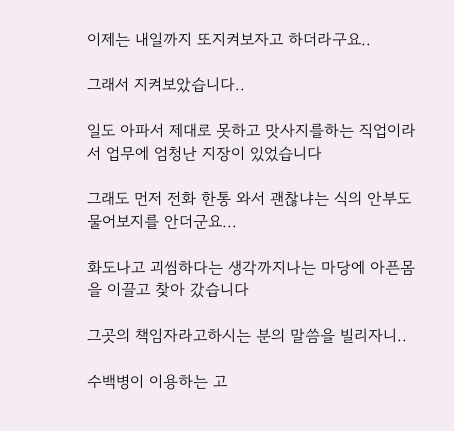이제는 내일까지 또지켜보자고 하더라구요..

그래서 지켜보았습니다..

일도 아파서 제대로 못하고 맛사지를하는 직업이라서 업무에 엄청난 지장이 있었습니다

그래도 먼저 전화 한통 와서 괜찮냐는 식의 안부도 물어보지를 안더군요...

화도나고 괴씸하다는 생각까지나는 마당에 아픈몸을 이끌고 찾아 갔습니다

그곳의 책임자라고하시는 분의 말씀을 빌리자니..

수백병이 이용하는 고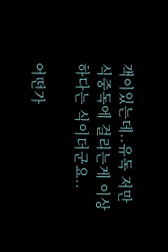객이있는데..유독 저만 식중독에 걸리는게 이상하다는 식이더군요..

어떤가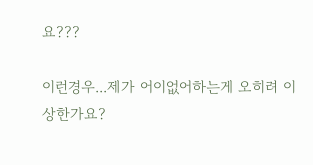요???

이런경우...제가 어이없어하는게 오히려 이상한가요?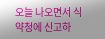오늘 나오면서 식약청에 신고하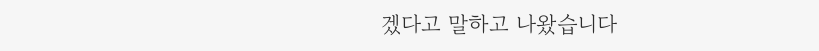겠다고 말하고 나왔습니다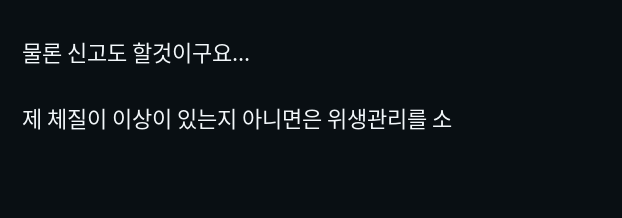물론 신고도 할것이구요...

제 체질이 이상이 있는지 아니면은 위생관리를 소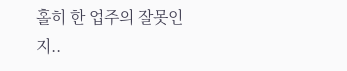홀히 한 업주의 잘못인지..